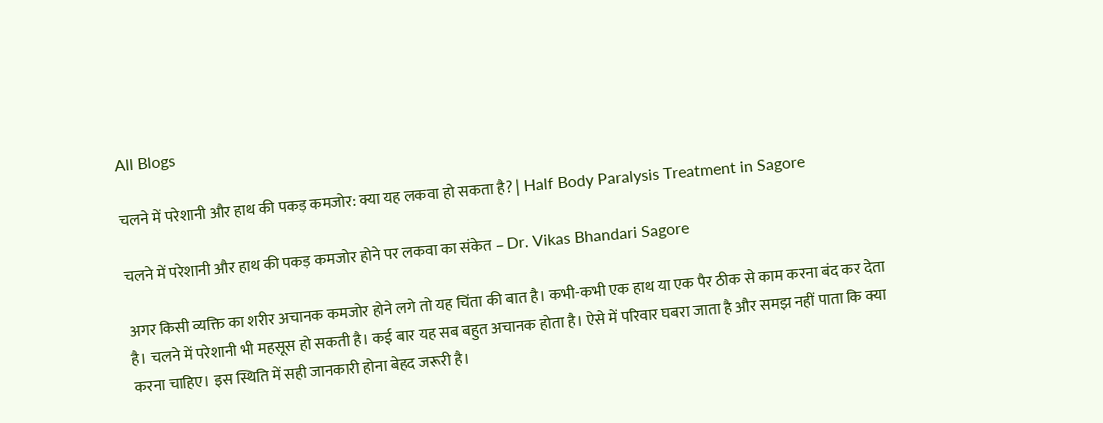All Blogs

चलने में परेशानी और हाथ की पकड़ कमजोर: क्या यह लकवा हो सकता है? | Half Body Paralysis Treatment in Sagore

चलने में परेशानी और हाथ की पकड़ कमजोर होने पर लकवा का संकेत – Dr. Vikas Bhandari Sagore

अगर किसी व्यक्ति का शरीर अचानक कमजोर होने लगे तो यह चिंता की बात है। कभी-कभी एक हाथ या एक पैर ठीक से काम करना बंद कर देता है। चलने में परेशानी भी महसूस हो सकती है। कई बार यह सब बहुत अचानक होता है। ऐसे में परिवार घबरा जाता है और समझ नहीं पाता कि क्या करना चाहिए। इस स्थिति में सही जानकारी होना बेहद जरूरी है।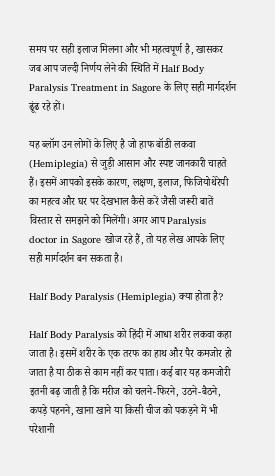समय पर सही इलाज मिलना और भी महत्वपूर्ण है, खासकर जब आप जल्दी निर्णय लेने की स्थिति में Half Body Paralysis Treatment in Sagore के लिए सही मार्गदर्शन ढूंढ रहे हों।

यह ब्लॉग उन लोगों के लिए है जो हाफ बॉडी लकवा (Hemiplegia) से जुड़ी आसान और स्पष्ट जानकारी चाहते हैं। इसमें आपको इसके कारण, लक्षण, इलाज, फिजियोथेरेपी का महत्व और घर पर देखभाल कैसे करें जैसी जरूरी बातें विस्तार से समझने को मिलेंगी। अगर आप Paralysis doctor in Sagore खोज रहे हैं, तो यह लेख आपके लिए सही मार्गदर्शन बन सकता है।

Half Body Paralysis (Hemiplegia) क्या होता है?

Half Body Paralysis को हिंदी में आधा शरीर लकवा कहा जाता है। इसमें शरीर के एक तरफ का हाथ और पैर कमजोर हो जाता है या ठीक से काम नहीं कर पाता। कई बार यह कमजोरी इतनी बढ़ जाती है कि मरीज को चलने-फिरने, उठने-बैठने, कपड़े पहनने, खाना खाने या किसी चीज को पकड़ने में भी परेशानी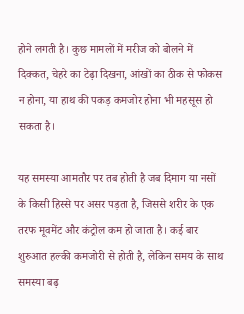होने लगती है। कुछ मामलों में मरीज को बोलने में दिक्कत, चेहरे का टेढ़ा दिखना, आंखों का ठीक से फोकस न होना, या हाथ की पकड़ कमजोर होना भी महसूस हो सकता है।

यह समस्या आमतौर पर तब होती है जब दिमाग या नसों के किसी हिस्से पर असर पड़ता है, जिससे शरीर के एक तरफ मूवमेंट और कंट्रोल कम हो जाता है। कई बार शुरुआत हल्की कमजोरी से होती है, लेकिन समय के साथ समस्या बढ़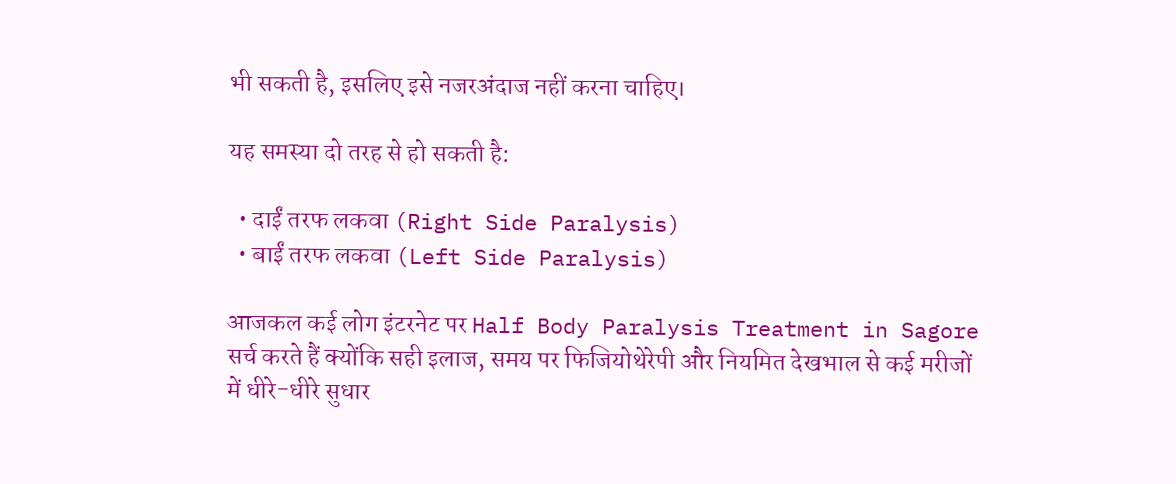भी सकती है, इसलिए इसे नजरअंदाज नहीं करना चाहिए।

यह समस्या दो तरह से हो सकती है:

  • दाईं तरफ लकवा (Right Side Paralysis)
  • बाईं तरफ लकवा (Left Side Paralysis)

आजकल कई लोग इंटरनेट पर Half Body Paralysis Treatment in Sagore सर्च करते हैं क्योंकि सही इलाज, समय पर फिजियोथेरेपी और नियमित देखभाल से कई मरीजों में धीरे-धीरे सुधार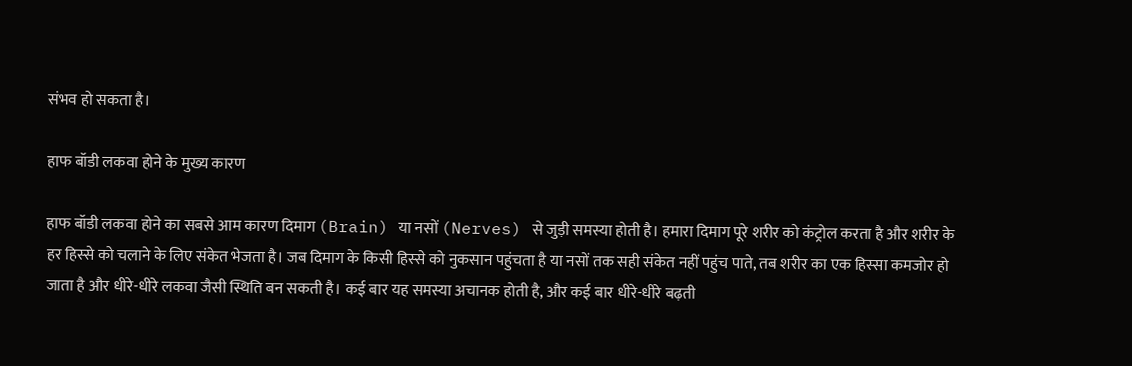संभव हो सकता है।

हाफ बॉडी लकवा होने के मुख्य कारण

हाफ बॉडी लकवा होने का सबसे आम कारण दिमाग (Brain) या नसों (Nerves) से जुड़ी समस्या होती है। हमारा दिमाग पूरे शरीर को कंट्रोल करता है और शरीर के हर हिस्से को चलाने के लिए संकेत भेजता है। जब दिमाग के किसी हिस्से को नुकसान पहुंचता है या नसों तक सही संकेत नहीं पहुंच पाते, तब शरीर का एक हिस्सा कमजोर हो जाता है और धीरे-धीरे लकवा जैसी स्थिति बन सकती है। कई बार यह समस्या अचानक होती है, और कई बार धीरे-धीरे बढ़ती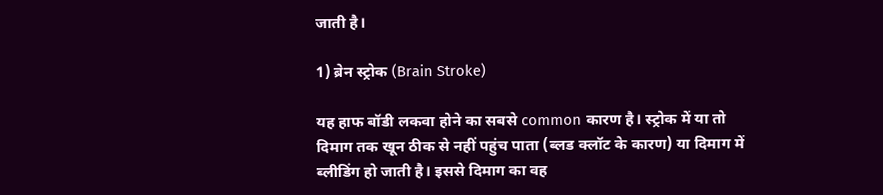जाती है।

1) ब्रेन स्ट्रोक (Brain Stroke)

यह हाफ बॉडी लकवा होने का सबसे common कारण है। स्ट्रोक में या तो दिमाग तक खून ठीक से नहीं पहुंच पाता (ब्लड क्लॉट के कारण) या दिमाग में ब्लीडिंग हो जाती है। इससे दिमाग का वह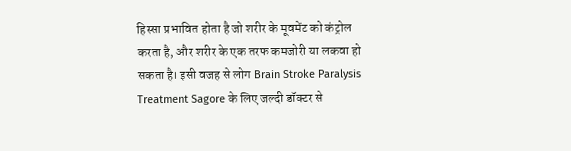हिस्सा प्रभावित होता है जो शरीर के मूवमेंट को कंट्रोल करता है, और शरीर के एक तरफ कमजोरी या लकवा हो सकता है। इसी वजह से लोग Brain Stroke Paralysis Treatment Sagore के लिए जल्दी डॉक्टर से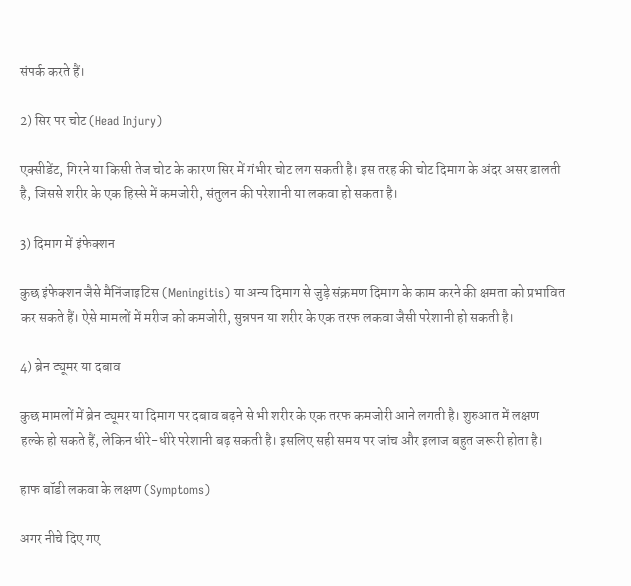संपर्क करते हैं।

2) सिर पर चोट (Head Injury)

एक्सीडेंट, गिरने या किसी तेज चोट के कारण सिर में गंभीर चोट लग सकती है। इस तरह की चोट दिमाग के अंदर असर डालती है, जिससे शरीर के एक हिस्से में कमजोरी, संतुलन की परेशानी या लकवा हो सकता है।

3) दिमाग में इंफेक्शन

कुछ इंफेक्शन जैसे मैनिंजाइटिस (Meningitis) या अन्य दिमाग से जुड़े संक्रमण दिमाग के काम करने की क्षमता को प्रभावित कर सकते हैं। ऐसे मामलों में मरीज को कमजोरी, सुन्नपन या शरीर के एक तरफ लकवा जैसी परेशानी हो सकती है।

4) ब्रेन ट्यूमर या दबाव

कुछ मामलों में ब्रेन ट्यूमर या दिमाग पर दबाव बढ़ने से भी शरीर के एक तरफ कमजोरी आने लगती है। शुरुआत में लक्षण हल्के हो सकते हैं, लेकिन धीरे-धीरे परेशानी बढ़ सकती है। इसलिए सही समय पर जांच और इलाज बहुत जरूरी होता है।

हाफ बॉडी लकवा के लक्षण (Symptoms)

अगर नीचे दिए गए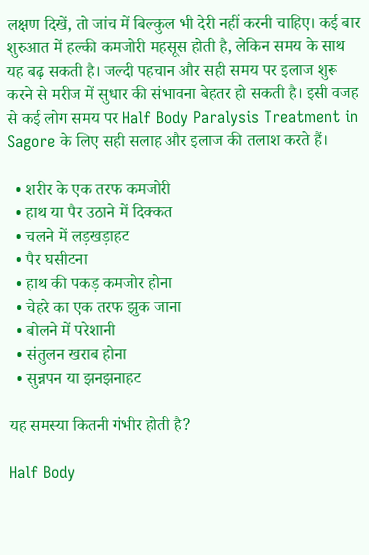लक्षण दिखें, तो जांच में बिल्कुल भी देरी नहीं करनी चाहिए। कई बार शुरुआत में हल्की कमजोरी महसूस होती है, लेकिन समय के साथ यह बढ़ सकती है। जल्दी पहचान और सही समय पर इलाज शुरू करने से मरीज में सुधार की संभावना बेहतर हो सकती है। इसी वजह से कई लोग समय पर Half Body Paralysis Treatment in Sagore के लिए सही सलाह और इलाज की तलाश करते हैं।

  • शरीर के एक तरफ कमजोरी
  • हाथ या पैर उठाने में दिक्कत
  • चलने में लड़खड़ाहट
  • पैर घसीटना
  • हाथ की पकड़ कमजोर होना
  • चेहरे का एक तरफ झुक जाना
  • बोलने में परेशानी
  • संतुलन खराब होना
  • सुन्नपन या झनझनाहट

यह समस्या कितनी गंभीर होती है?

Half Body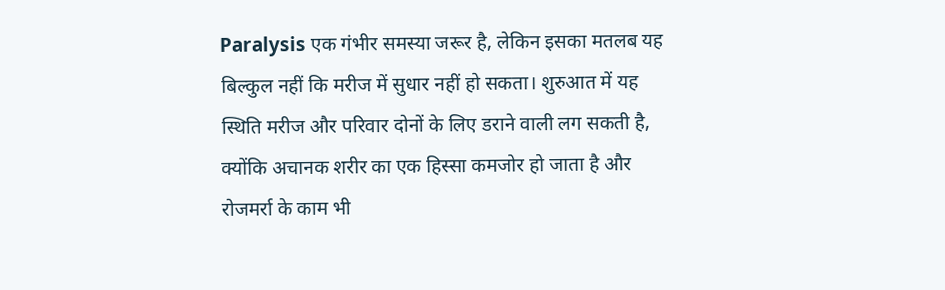Paralysis एक गंभीर समस्या जरूर है, लेकिन इसका मतलब यह बिल्कुल नहीं कि मरीज में सुधार नहीं हो सकता। शुरुआत में यह स्थिति मरीज और परिवार दोनों के लिए डराने वाली लग सकती है, क्योंकि अचानक शरीर का एक हिस्सा कमजोर हो जाता है और रोजमर्रा के काम भी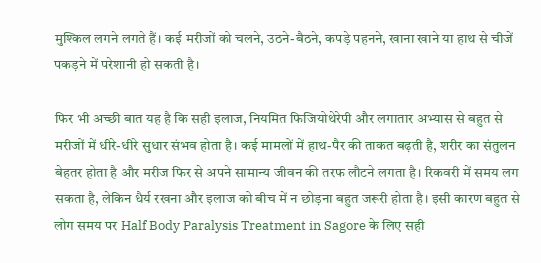मुश्किल लगने लगते हैं। कई मरीजों को चलने, उठने-बैठने, कपड़े पहनने, खाना खाने या हाथ से चीजें पकड़ने में परेशानी हो सकती है।

फिर भी अच्छी बात यह है कि सही इलाज, नियमित फिजियोथेरेपी और लगातार अभ्यास से बहुत से मरीजों में धीरे-धीरे सुधार संभव होता है। कई मामलों में हाथ-पैर की ताकत बढ़ती है, शरीर का संतुलन बेहतर होता है और मरीज फिर से अपने सामान्य जीवन की तरफ लौटने लगता है। रिकवरी में समय लग सकता है, लेकिन धैर्य रखना और इलाज को बीच में न छोड़ना बहुत जरूरी होता है। इसी कारण बहुत से लोग समय पर Half Body Paralysis Treatment in Sagore के लिए सही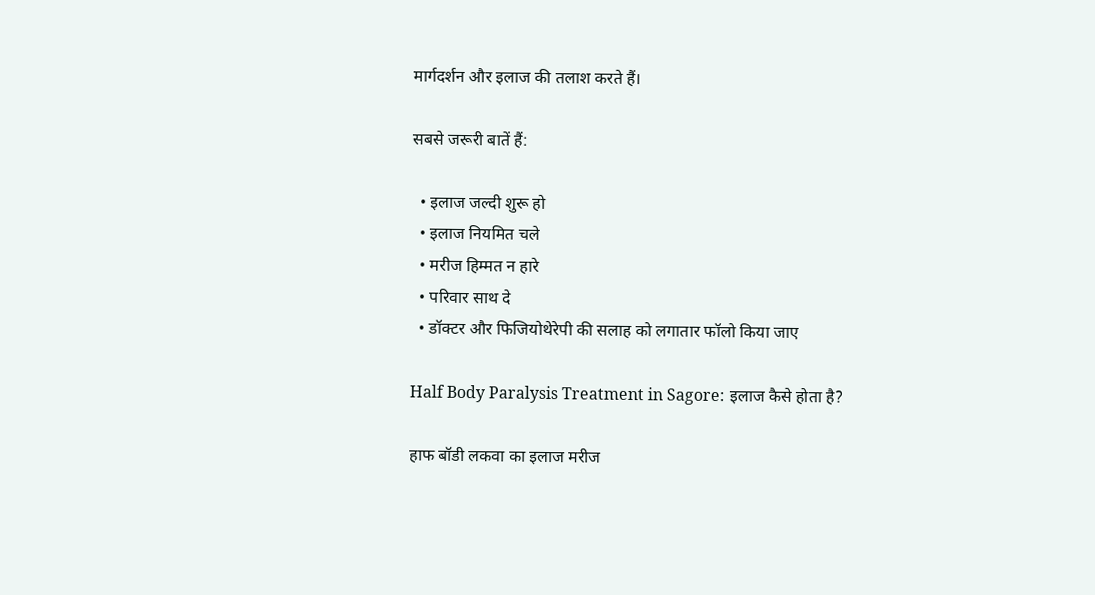मार्गदर्शन और इलाज की तलाश करते हैं।

सबसे जरूरी बातें हैं:

  • इलाज जल्दी शुरू हो
  • इलाज नियमित चले
  • मरीज हिम्मत न हारे
  • परिवार साथ दे
  • डॉक्टर और फिजियोथेरेपी की सलाह को लगातार फॉलो किया जाए

Half Body Paralysis Treatment in Sagore: इलाज कैसे होता है?

हाफ बॉडी लकवा का इलाज मरीज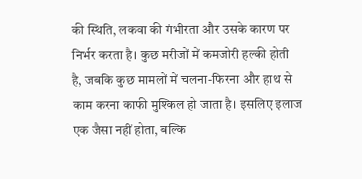की स्थिति, लकवा की गंभीरता और उसके कारण पर निर्भर करता है। कुछ मरीजों में कमजोरी हल्की होती है, जबकि कुछ मामलों में चलना-फिरना और हाथ से काम करना काफी मुश्किल हो जाता है। इसलिए इलाज एक जैसा नहीं होता, बल्कि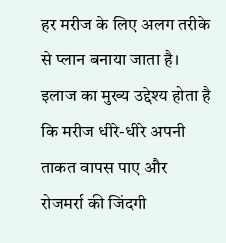हर मरीज के लिए अलग तरीके से प्लान बनाया जाता है। इलाज का मुख्य उद्देश्य होता है कि मरीज धीरे-धीरे अपनी ताकत वापस पाए और रोजमर्रा की जिंदगी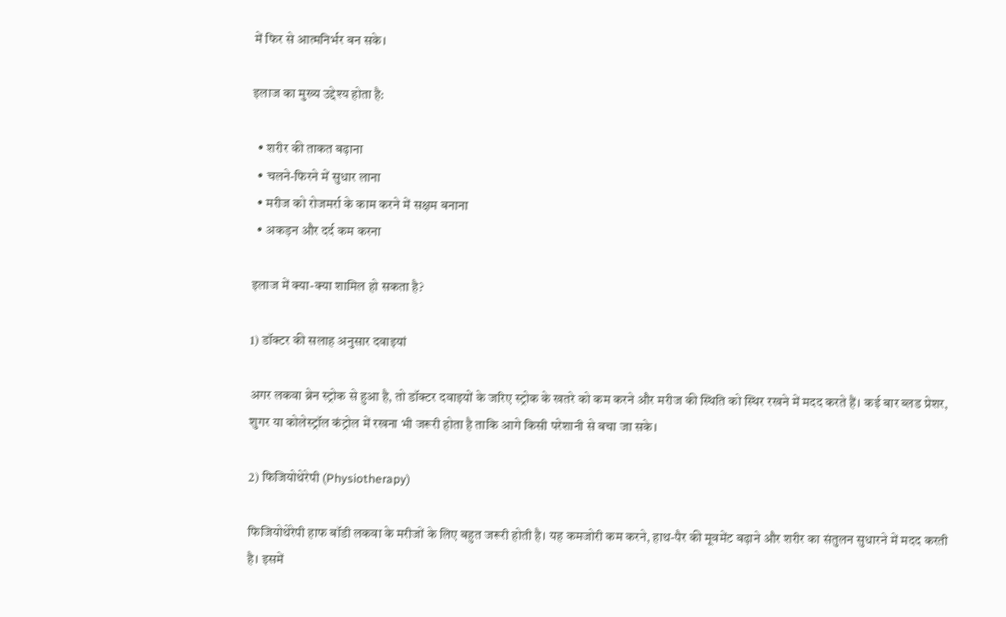में फिर से आत्मनिर्भर बन सके।

इलाज का मुख्य उद्देश्य होता है:

  • शरीर की ताकत बढ़ाना
  • चलने-फिरने में सुधार लाना
  • मरीज को रोजमर्रा के काम करने में सक्षम बनाना
  • अकड़न और दर्द कम करना

इलाज में क्या-क्या शामिल हो सकता है?

1) डॉक्टर की सलाह अनुसार दवाइयां

अगर लकवा ब्रेन स्ट्रोक से हुआ है, तो डॉक्टर दवाइयों के जरिए स्ट्रोक के खतरे को कम करने और मरीज की स्थिति को स्थिर रखने में मदद करते हैं। कई बार ब्लड प्रेशर, शुगर या कोलेस्ट्रॉल कंट्रोल में रखना भी जरूरी होता है ताकि आगे किसी परेशानी से बचा जा सके।

2) फिजियोथेरेपी (Physiotherapy)

फिजियोथेरेपी हाफ बॉडी लकवा के मरीजों के लिए बहुत जरूरी होती है। यह कमजोरी कम करने, हाथ-पैर की मूवमेंट बढ़ाने और शरीर का संतुलन सुधारने में मदद करती है। इसमें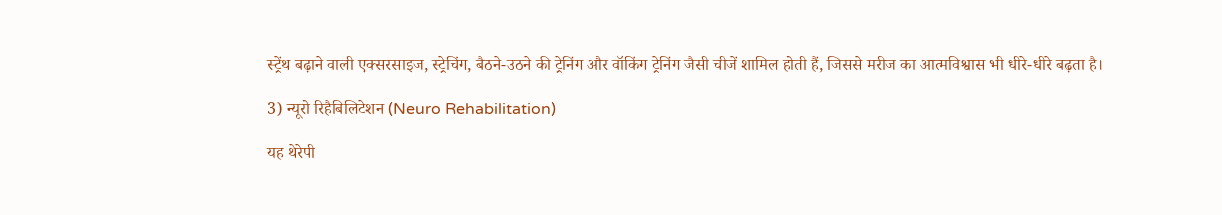स्ट्रेंथ बढ़ाने वाली एक्सरसाइज, स्ट्रेचिंग, बैठने-उठने की ट्रेनिंग और वॉकिंग ट्रेनिंग जैसी चीजें शामिल होती हैं, जिससे मरीज का आत्मविश्वास भी धीरे-धीरे बढ़ता है।

3) न्यूरो रिहैबिलिटेशन (Neuro Rehabilitation)

यह थेरेपी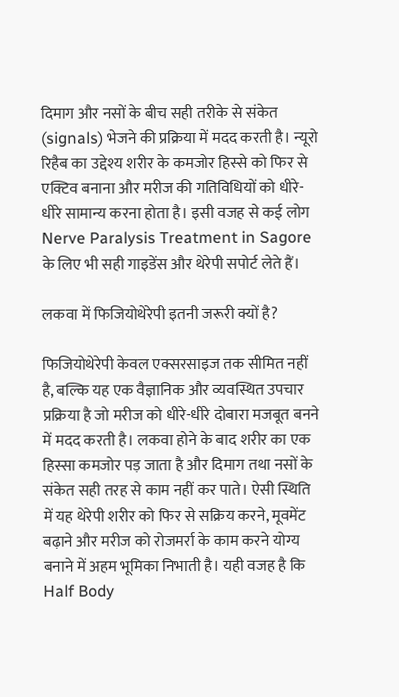दिमाग और नसों के बीच सही तरीके से संकेत (signals) भेजने की प्रक्रिया में मदद करती है। न्यूरो रिहैब का उद्देश्य शरीर के कमजोर हिस्से को फिर से एक्टिव बनाना और मरीज की गतिविधियों को धीरे-धीरे सामान्य करना होता है। इसी वजह से कई लोग Nerve Paralysis Treatment in Sagore के लिए भी सही गाइडेंस और थेरेपी सपोर्ट लेते हैं।

लकवा में फिजियोथेरेपी इतनी जरूरी क्यों है?

फिजियोथेरेपी केवल एक्सरसाइज तक सीमित नहीं है, बल्कि यह एक वैज्ञानिक और व्यवस्थित उपचार प्रक्रिया है जो मरीज को धीरे-धीरे दोबारा मजबूत बनने में मदद करती है। लकवा होने के बाद शरीर का एक हिस्सा कमजोर पड़ जाता है और दिमाग तथा नसों के संकेत सही तरह से काम नहीं कर पाते। ऐसी स्थिति में यह थेरेपी शरीर को फिर से सक्रिय करने, मूवमेंट बढ़ाने और मरीज को रोजमर्रा के काम करने योग्य बनाने में अहम भूमिका निभाती है। यही वजह है कि Half Body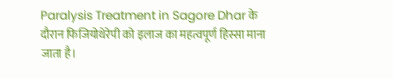Paralysis Treatment in Sagore Dhar के दौरान फिजियोथेरेपी को इलाज का महत्वपूर्ण हिस्सा माना जाता है।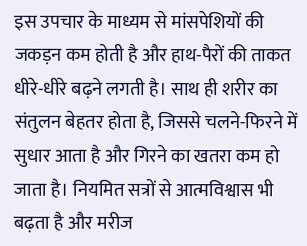इस उपचार के माध्यम से मांसपेशियों की जकड़न कम होती है और हाथ-पैरों की ताकत धीरे-धीरे बढ़ने लगती है। साथ ही शरीर का संतुलन बेहतर होता है, जिससे चलने-फिरने में सुधार आता है और गिरने का खतरा कम हो जाता है। नियमित सत्रों से आत्मविश्वास भी बढ़ता है और मरीज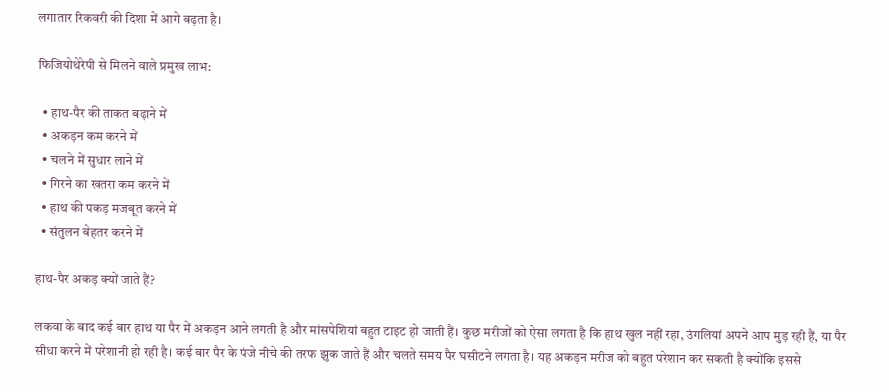लगातार रिकवरी की दिशा में आगे बढ़ता है।

फिजियोथेरेपी से मिलने वाले प्रमुख लाभ:

  • हाथ-पैर की ताकत बढ़ाने में
  • अकड़न कम करने में
  • चलने में सुधार लाने में
  • गिरने का खतरा कम करने में
  • हाथ की पकड़ मजबूत करने में
  • संतुलन बेहतर करने में

हाथ-पैर अकड़ क्यों जाते हैं?

लकवा के बाद कई बार हाथ या पैर में अकड़न आने लगती है और मांसपेशियां बहुत टाइट हो जाती हैं। कुछ मरीजों को ऐसा लगता है कि हाथ खुल नहीं रहा, उंगलियां अपने आप मुड़ रही हैं, या पैर सीधा करने में परेशानी हो रही है। कई बार पैर के पंजे नीचे की तरफ झुक जाते हैं और चलते समय पैर घसीटने लगता है। यह अकड़न मरीज को बहुत परेशान कर सकती है क्योंकि इससे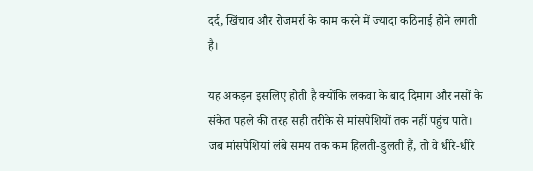दर्द, खिंचाव और रोजमर्रा के काम करने में ज्यादा कठिनाई होने लगती है।

यह अकड़न इसलिए होती है क्योंकि लकवा के बाद दिमाग और नसों के संकेत पहले की तरह सही तरीके से मांसपेशियों तक नहीं पहुंच पाते। जब मांसपेशियां लंबे समय तक कम हिलती-डुलती हैं, तो वे धीरे-धीरे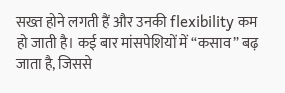सख्त होने लगती हैं और उनकी flexibility कम हो जाती है। कई बार मांसपेशियों में “कसाव” बढ़ जाता है, जिससे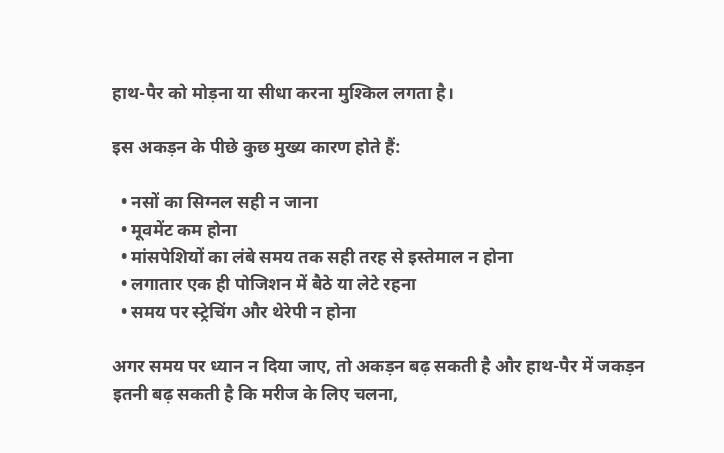हाथ-पैर को मोड़ना या सीधा करना मुश्किल लगता है।

इस अकड़न के पीछे कुछ मुख्य कारण होते हैं:

  • नसों का सिग्नल सही न जाना
  • मूवमेंट कम होना
  • मांसपेशियों का लंबे समय तक सही तरह से इस्तेमाल न होना
  • लगातार एक ही पोजिशन में बैठे या लेटे रहना
  • समय पर स्ट्रेचिंग और थेरेपी न होना

अगर समय पर ध्यान न दिया जाए, तो अकड़न बढ़ सकती है और हाथ-पैर में जकड़न इतनी बढ़ सकती है कि मरीज के लिए चलना,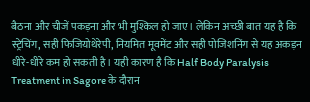बैठना और चीजें पकड़ना और भी मुश्किल हो जाए। लेकिन अच्छी बात यह है कि स्ट्रेचिंग, सही फिजियोथेरेपी, नियमित मूवमेंट और सही पोजिशनिंग से यह अकड़न धीरे-धीरे कम हो सकती है। यही कारण है कि Half Body Paralysis Treatment in Sagore के दौरान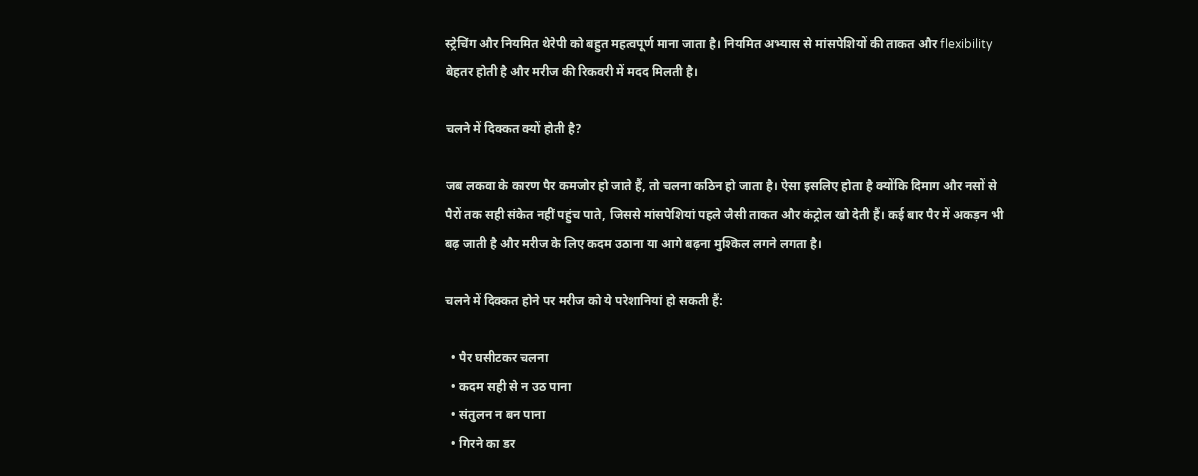स्ट्रेचिंग और नियमित थेरेपी को बहुत महत्वपूर्ण माना जाता है। नियमित अभ्यास से मांसपेशियों की ताकत और flexibility बेहतर होती है और मरीज की रिकवरी में मदद मिलती है।

चलने में दिक्कत क्यों होती है?

जब लकवा के कारण पैर कमजोर हो जाते हैं, तो चलना कठिन हो जाता है। ऐसा इसलिए होता है क्योंकि दिमाग और नसों से पैरों तक सही संकेत नहीं पहुंच पाते, जिससे मांसपेशियां पहले जैसी ताकत और कंट्रोल खो देती हैं। कई बार पैर में अकड़न भी बढ़ जाती है और मरीज के लिए कदम उठाना या आगे बढ़ना मुश्किल लगने लगता है।

चलने में दिक्कत होने पर मरीज को ये परेशानियां हो सकती हैं:

  • पैर घसीटकर चलना
  • कदम सही से न उठ पाना
  • संतुलन न बन पाना
  • गिरने का डर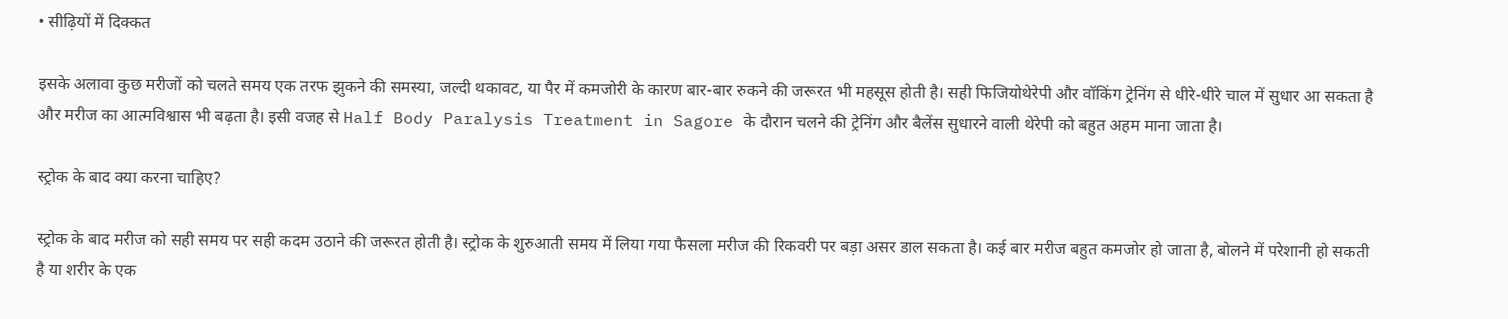• सीढ़ियों में दिक्कत

इसके अलावा कुछ मरीजों को चलते समय एक तरफ झुकने की समस्या, जल्दी थकावट, या पैर में कमजोरी के कारण बार-बार रुकने की जरूरत भी महसूस होती है। सही फिजियोथेरेपी और वॉकिंग ट्रेनिंग से धीरे-धीरे चाल में सुधार आ सकता है और मरीज का आत्मविश्वास भी बढ़ता है। इसी वजह से Half Body Paralysis Treatment in Sagore के दौरान चलने की ट्रेनिंग और बैलेंस सुधारने वाली थेरेपी को बहुत अहम माना जाता है।

स्ट्रोक के बाद क्या करना चाहिए?

स्ट्रोक के बाद मरीज को सही समय पर सही कदम उठाने की जरूरत होती है। स्ट्रोक के शुरुआती समय में लिया गया फैसला मरीज की रिकवरी पर बड़ा असर डाल सकता है। कई बार मरीज बहुत कमजोर हो जाता है, बोलने में परेशानी हो सकती है या शरीर के एक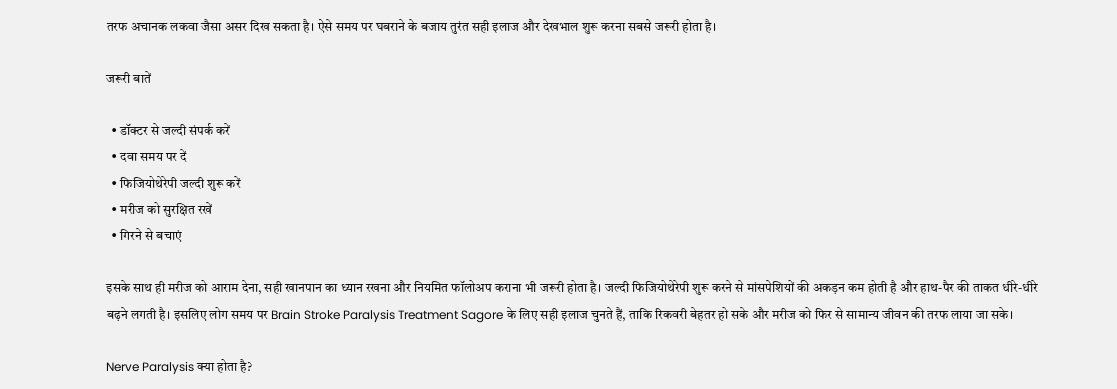तरफ अचानक लकवा जैसा असर दिख सकता है। ऐसे समय पर घबराने के बजाय तुरंत सही इलाज और देखभाल शुरू करना सबसे जरूरी होता है।

जरूरी बातें

  • डॉक्टर से जल्दी संपर्क करें
  • दवा समय पर दें
  • फिजियोथेरेपी जल्दी शुरू करें
  • मरीज को सुरक्षित रखें
  • गिरने से बचाएं

इसके साथ ही मरीज को आराम देना, सही खानपान का ध्यान रखना और नियमित फॉलोअप कराना भी जरूरी होता है। जल्दी फिजियोथेरेपी शुरू करने से मांसपेशियों की अकड़न कम होती है और हाथ-पैर की ताकत धीरे-धीरे बढ़ने लगती है। इसलिए लोग समय पर Brain Stroke Paralysis Treatment Sagore के लिए सही इलाज चुनते हैं, ताकि रिकवरी बेहतर हो सके और मरीज को फिर से सामान्य जीवन की तरफ लाया जा सके।

Nerve Paralysis क्या होता है?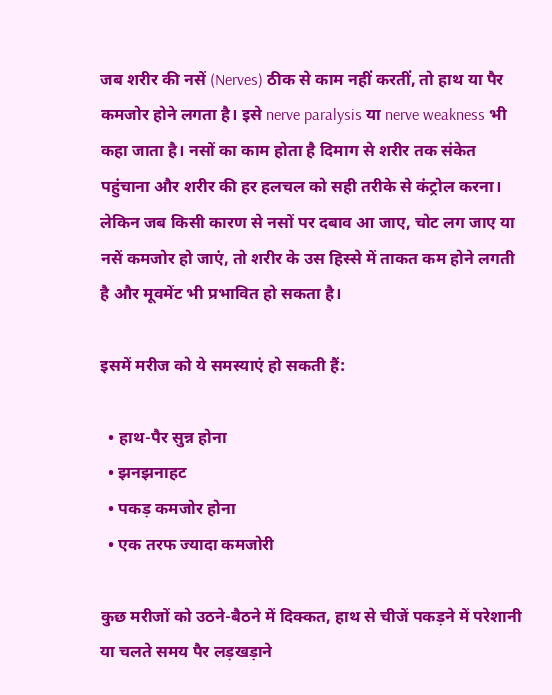जब शरीर की नसें (Nerves) ठीक से काम नहीं करतीं, तो हाथ या पैर कमजोर होने लगता है। इसे nerve paralysis या nerve weakness भी कहा जाता है। नसों का काम होता है दिमाग से शरीर तक संकेत पहुंचाना और शरीर की हर हलचल को सही तरीके से कंट्रोल करना। लेकिन जब किसी कारण से नसों पर दबाव आ जाए, चोट लग जाए या नसें कमजोर हो जाएं, तो शरीर के उस हिस्से में ताकत कम होने लगती है और मूवमेंट भी प्रभावित हो सकता है।

इसमें मरीज को ये समस्याएं हो सकती हैं:

  • हाथ-पैर सुन्न होना
  • झनझनाहट
  • पकड़ कमजोर होना
  • एक तरफ ज्यादा कमजोरी

कुछ मरीजों को उठने-बैठने में दिक्कत, हाथ से चीजें पकड़ने में परेशानी या चलते समय पैर लड़खड़ाने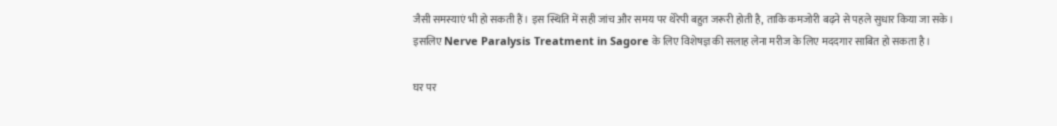जैसी समस्याएं भी हो सकती हैं। इस स्थिति में सही जांच और समय पर थेरेपी बहुत जरूरी होती है, ताकि कमजोरी बढ़ने से पहले सुधार किया जा सके। इसलिए Nerve Paralysis Treatment in Sagore के लिए विशेषज्ञ की सलाह लेना मरीज के लिए मददगार साबित हो सकता है।

घर पर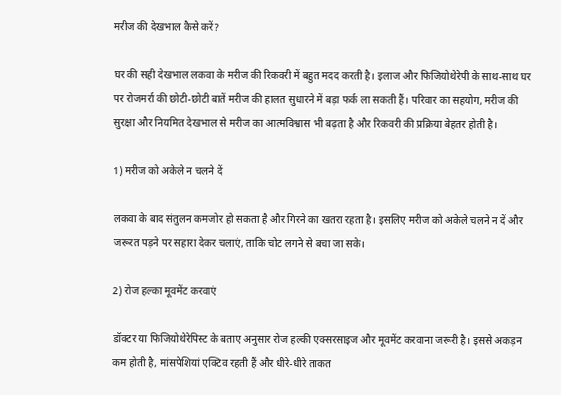मरीज की देखभाल कैसे करें?

घर की सही देखभाल लकवा के मरीज की रिकवरी में बहुत मदद करती है। इलाज और फिजियोथेरेपी के साथ-साथ घर पर रोजमर्रा की छोटी-छोटी बातें मरीज की हालत सुधारने में बड़ा फर्क ला सकती हैं। परिवार का सहयोग, मरीज की सुरक्षा और नियमित देखभाल से मरीज का आत्मविश्वास भी बढ़ता है और रिकवरी की प्रक्रिया बेहतर होती है।

1) मरीज को अकेले न चलने दें

लकवा के बाद संतुलन कमजोर हो सकता है और गिरने का खतरा रहता है। इसलिए मरीज को अकेले चलने न दें और जरूरत पड़ने पर सहारा देकर चलाएं, ताकि चोट लगने से बचा जा सके।

2) रोज हल्का मूवमेंट करवाएं

डॉक्टर या फिजियोथेरेपिस्ट के बताए अनुसार रोज हल्की एक्सरसाइज और मूवमेंट करवाना जरूरी है। इससे अकड़न कम होती है, मांसपेशियां एक्टिव रहती हैं और धीरे-धीरे ताकत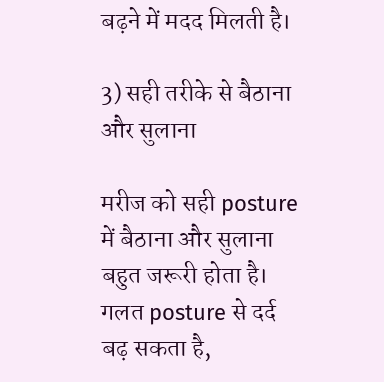बढ़ने में मदद मिलती है।

3) सही तरीके से बैठाना और सुलाना

मरीज को सही posture में बैठाना और सुलाना बहुत जरूरी होता है। गलत posture से दर्द बढ़ सकता है,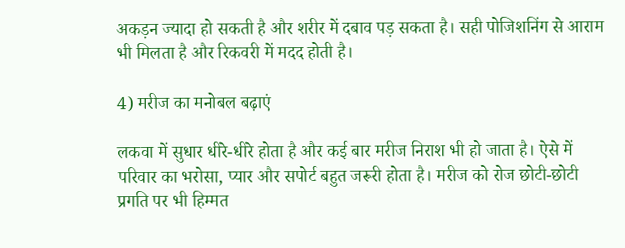अकड़न ज्यादा हो सकती है और शरीर में दबाव पड़ सकता है। सही पोजिशनिंग से आराम भी मिलता है और रिकवरी में मदद होती है।

4) मरीज का मनोबल बढ़ाएं

लकवा में सुधार धीरे-धीरे होता है और कई बार मरीज निराश भी हो जाता है। ऐसे में परिवार का भरोसा, प्यार और सपोर्ट बहुत जरूरी होता है। मरीज को रोज छोटी-छोटी प्रगति पर भी हिम्मत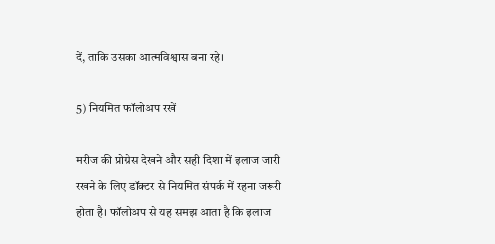दें, ताकि उसका आत्मविश्वास बना रहे।

5) नियमित फॉलोअप रखें

मरीज की प्रोग्रेस देखने और सही दिशा में इलाज जारी रखने के लिए डॉक्टर से नियमित संपर्क में रहना जरूरी होता है। फॉलोअप से यह समझ आता है कि इलाज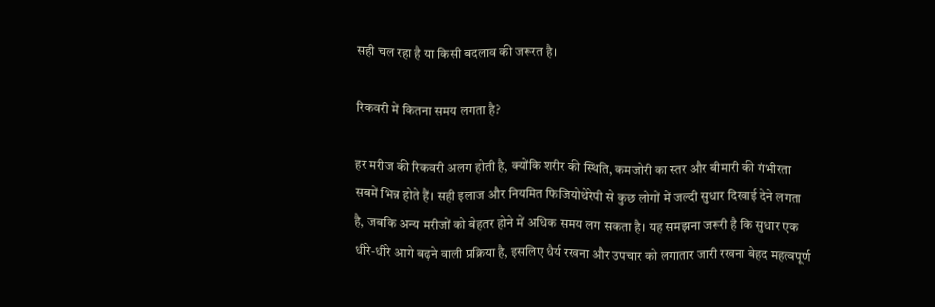सही चल रहा है या किसी बदलाव की जरूरत है।

रिकवरी में कितना समय लगता है?

हर मरीज की रिकवरी अलग होती है, क्योंकि शरीर की स्थिति, कमजोरी का स्तर और बीमारी की गंभीरता सबमें भिन्न होते हैं। सही इलाज और नियमित फिजियोथेरेपी से कुछ लोगों में जल्दी सुधार दिखाई देने लगता है, जबकि अन्य मरीजों को बेहतर होने में अधिक समय लग सकता है। यह समझना जरूरी है कि सुधार एक धीरे-धीरे आगे बढ़ने वाली प्रक्रिया है, इसलिए धैर्य रखना और उपचार को लगातार जारी रखना बेहद महत्वपूर्ण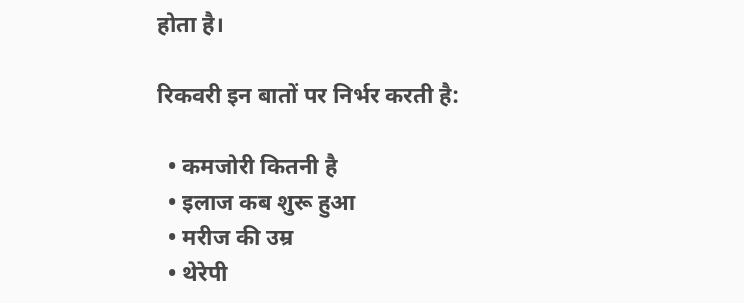होता है।

रिकवरी इन बातों पर निर्भर करती है:

  • कमजोरी कितनी है
  • इलाज कब शुरू हुआ
  • मरीज की उम्र
  • थेरेपी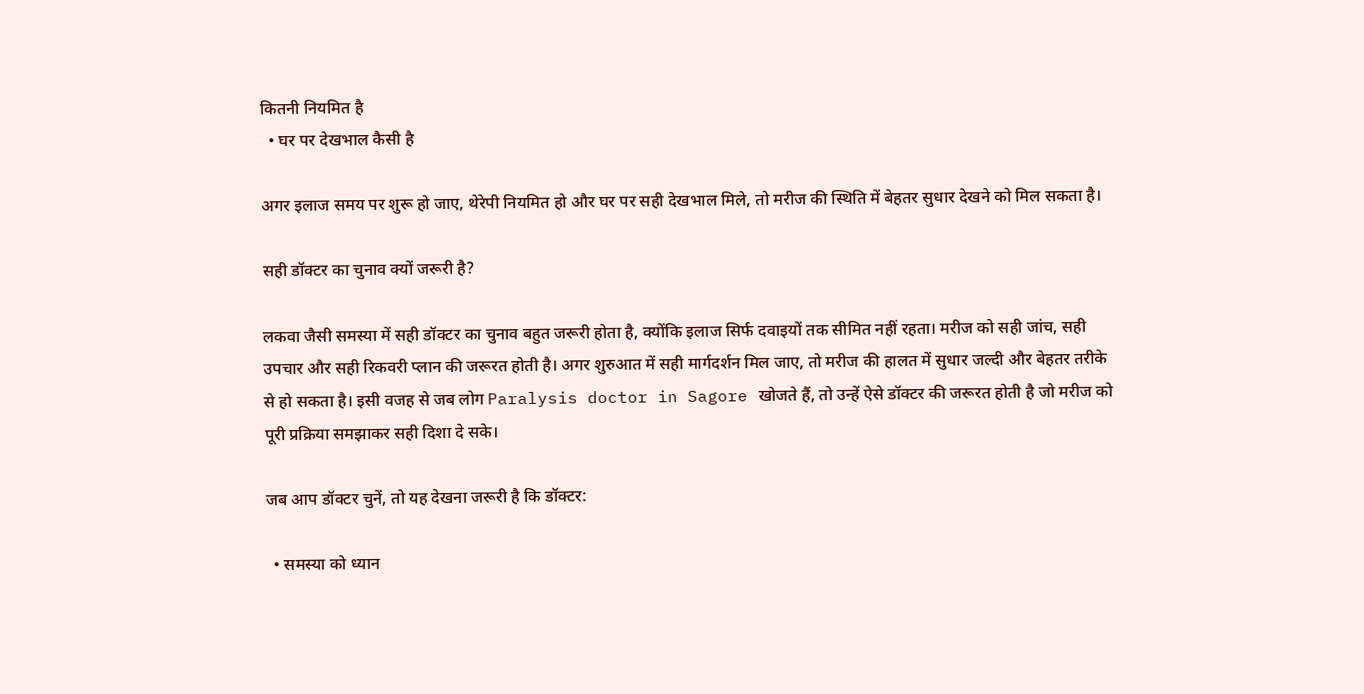कितनी नियमित है
  • घर पर देखभाल कैसी है

अगर इलाज समय पर शुरू हो जाए, थेरेपी नियमित हो और घर पर सही देखभाल मिले, तो मरीज की स्थिति में बेहतर सुधार देखने को मिल सकता है।

सही डॉक्टर का चुनाव क्यों जरूरी है?

लकवा जैसी समस्या में सही डॉक्टर का चुनाव बहुत जरूरी होता है, क्योंकि इलाज सिर्फ दवाइयों तक सीमित नहीं रहता। मरीज को सही जांच, सही उपचार और सही रिकवरी प्लान की जरूरत होती है। अगर शुरुआत में सही मार्गदर्शन मिल जाए, तो मरीज की हालत में सुधार जल्दी और बेहतर तरीके से हो सकता है। इसी वजह से जब लोग Paralysis doctor in Sagore खोजते हैं, तो उन्हें ऐसे डॉक्टर की जरूरत होती है जो मरीज को पूरी प्रक्रिया समझाकर सही दिशा दे सके।

जब आप डॉक्टर चुनें, तो यह देखना जरूरी है कि डॉक्टर:

  • समस्या को ध्यान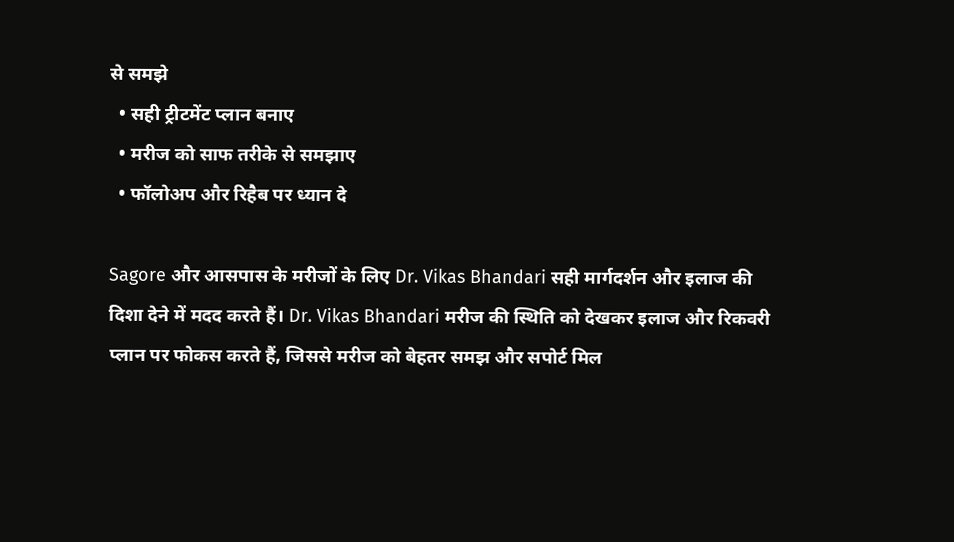से समझे
  • सही ट्रीटमेंट प्लान बनाए
  • मरीज को साफ तरीके से समझाए
  • फॉलोअप और रिहैब पर ध्यान दे

Sagore और आसपास के मरीजों के लिए Dr. Vikas Bhandari सही मार्गदर्शन और इलाज की दिशा देने में मदद करते हैं। Dr. Vikas Bhandari मरीज की स्थिति को देखकर इलाज और रिकवरी प्लान पर फोकस करते हैं, जिससे मरीज को बेहतर समझ और सपोर्ट मिल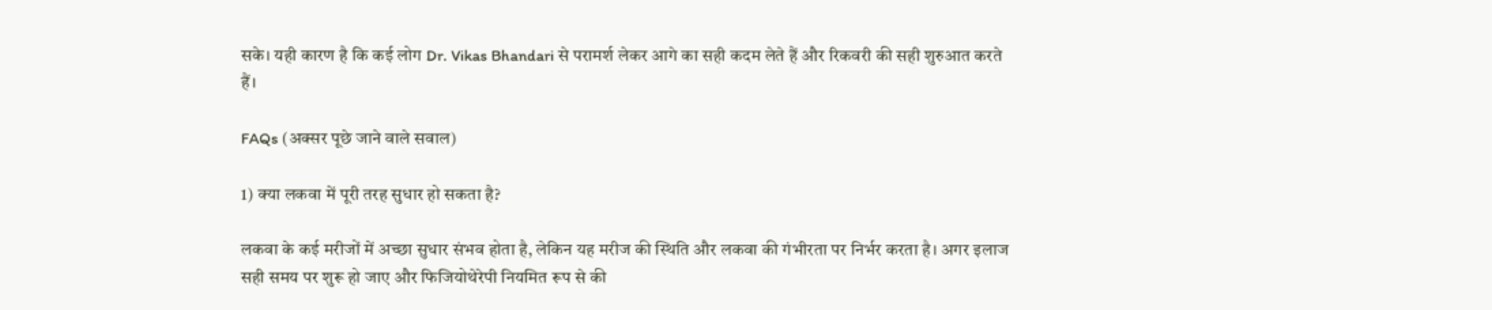सके। यही कारण है कि कई लोग Dr. Vikas Bhandari से परामर्श लेकर आगे का सही कदम लेते हैं और रिकवरी की सही शुरुआत करते हैं।

FAQs (अक्सर पूछे जाने वाले सवाल)

1) क्या लकवा में पूरी तरह सुधार हो सकता है?

लकवा के कई मरीजों में अच्छा सुधार संभव होता है, लेकिन यह मरीज की स्थिति और लकवा की गंभीरता पर निर्भर करता है। अगर इलाज सही समय पर शुरू हो जाए और फिजियोथेरेपी नियमित रूप से की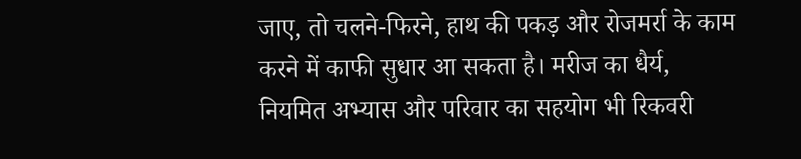जाए, तो चलने-फिरने, हाथ की पकड़ और रोजमर्रा के काम करने में काफी सुधार आ सकता है। मरीज का धैर्य, नियमित अभ्यास और परिवार का सहयोग भी रिकवरी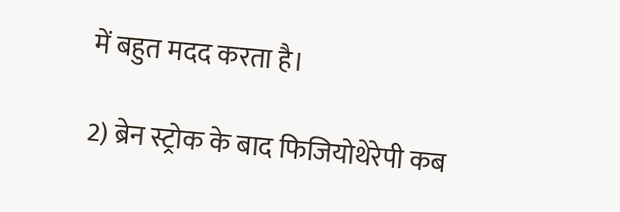में बहुत मदद करता है।

2) ब्रेन स्ट्रोक के बाद फिजियोथेरेपी कब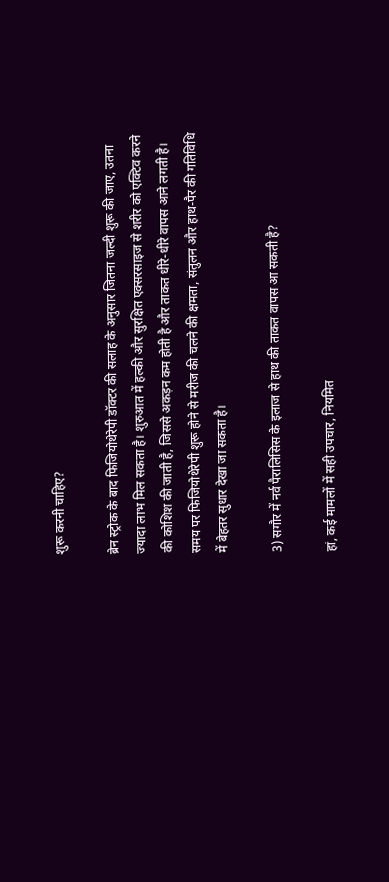शुरू करनी चाहिए?

ब्रेन स्ट्रोक के बाद फिजियोथेरेपी डॉक्टर की सलाह के अनुसार जितना जल्दी शुरू की जाए, उतना ज्यादा लाभ मिल सकता है। शुरुआत में हल्की और सुरक्षित एक्सरसाइज से शरीर को एक्टिव करने की कोशिश की जाती है, जिससे अकड़न कम होती है और ताकत धीरे-धीरे वापस आने लगती है। समय पर फिजियोथेरेपी शुरू होने से मरीज की चलने की क्षमता, संतुलन और हाथ-पैर की गतिविधि में बेहतर सुधार देखा जा सकता है।

3) सगौर में नर्व पैरालिसिस के इलाज से हाथ की ताकत वापस आ सकती है?

हां, कई मामलों में सही उपचार, नियमित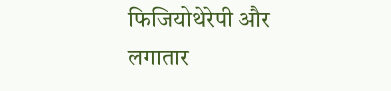फिजियोथेरेपी और लगातार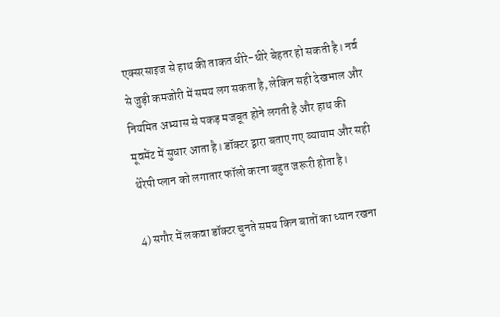एक्सरसाइज से हाथ की ताकत धीरे-धीरे बेहतर हो सकती है। नर्व से जुड़ी कमजोरी में समय लग सकता है, लेकिन सही देखभाल और नियमित अभ्यास से पकड़ मजबूत होने लगती है और हाथ की मूवमेंट में सुधार आता है। डॉक्टर द्वारा बताए गए व्यायाम और सही थेरेपी प्लान को लगातार फॉलो करना बहुत जरूरी होता है।

4) सगौर में लकवा डॉक्टर चुनते समय किन बातों का ध्यान रखना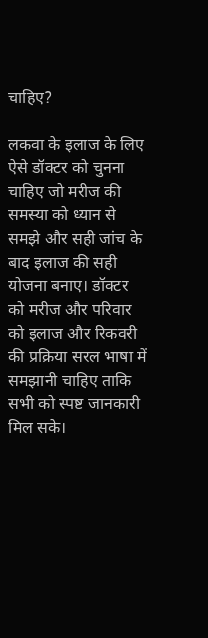चाहिए?

लकवा के इलाज के लिए ऐसे डॉक्टर को चुनना चाहिए जो मरीज की समस्या को ध्यान से समझे और सही जांच के बाद इलाज की सही योजना बनाए। डॉक्टर को मरीज और परिवार को इलाज और रिकवरी की प्रक्रिया सरल भाषा में समझानी चाहिए ताकि सभी को स्पष्ट जानकारी मिल सके।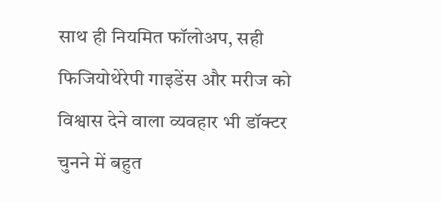साथ ही नियमित फॉलोअप, सही फिजियोथेरेपी गाइडेंस और मरीज को विश्वास देने वाला व्यवहार भी डॉक्टर चुनने में बहुत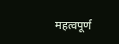महत्वपूर्ण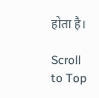होता है।

Scroll to Top